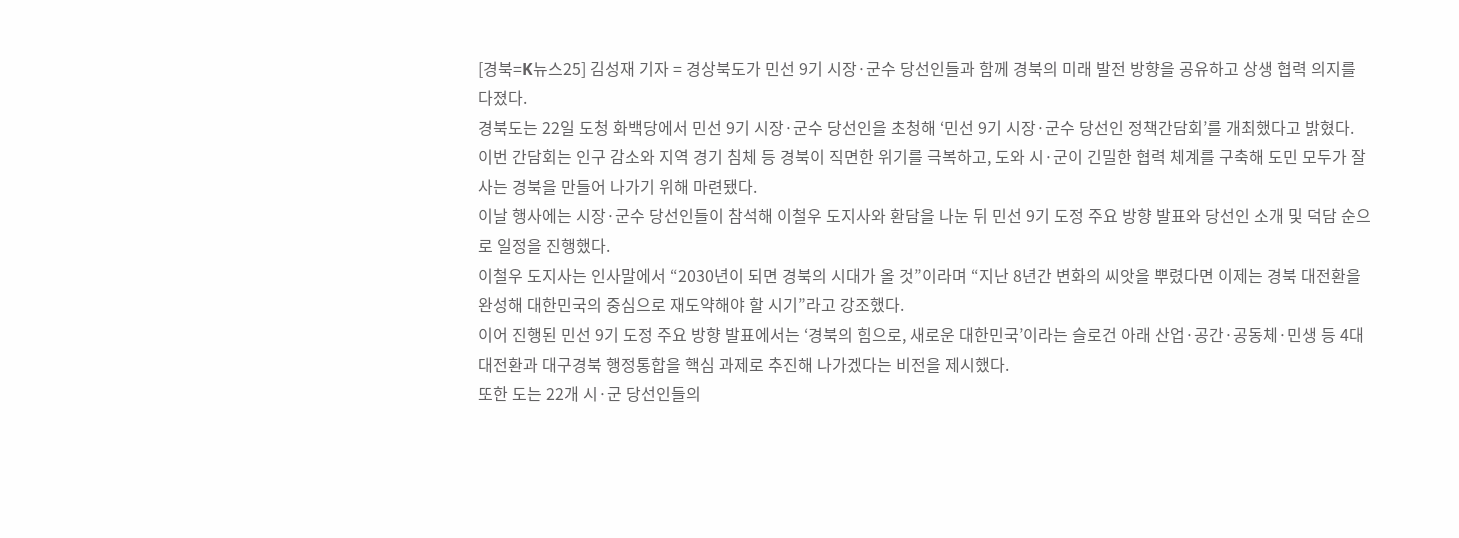[경북=K뉴스25] 김성재 기자 = 경상북도가 민선 9기 시장·군수 당선인들과 함께 경북의 미래 발전 방향을 공유하고 상생 협력 의지를 다졌다.
경북도는 22일 도청 화백당에서 민선 9기 시장·군수 당선인을 초청해 ‘민선 9기 시장·군수 당선인 정책간담회’를 개최했다고 밝혔다.
이번 간담회는 인구 감소와 지역 경기 침체 등 경북이 직면한 위기를 극복하고, 도와 시·군이 긴밀한 협력 체계를 구축해 도민 모두가 잘사는 경북을 만들어 나가기 위해 마련됐다.
이날 행사에는 시장·군수 당선인들이 참석해 이철우 도지사와 환담을 나눈 뒤 민선 9기 도정 주요 방향 발표와 당선인 소개 및 덕담 순으로 일정을 진행했다.
이철우 도지사는 인사말에서 “2030년이 되면 경북의 시대가 올 것”이라며 “지난 8년간 변화의 씨앗을 뿌렸다면 이제는 경북 대전환을 완성해 대한민국의 중심으로 재도약해야 할 시기”라고 강조했다.
이어 진행된 민선 9기 도정 주요 방향 발표에서는 ‘경북의 힘으로, 새로운 대한민국’이라는 슬로건 아래 산업·공간·공동체·민생 등 4대 대전환과 대구경북 행정통합을 핵심 과제로 추진해 나가겠다는 비전을 제시했다.
또한 도는 22개 시·군 당선인들의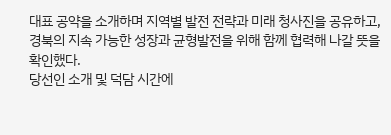대표 공약을 소개하며 지역별 발전 전략과 미래 청사진을 공유하고, 경북의 지속 가능한 성장과 균형발전을 위해 함께 협력해 나갈 뜻을 확인했다.
당선인 소개 및 덕담 시간에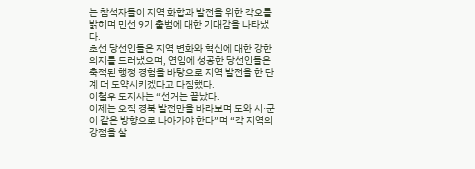는 참석자들이 지역 화합과 발전을 위한 각오를 밝히며 민선 9기 출범에 대한 기대감을 나타냈다.
초선 당선인들은 지역 변화와 혁신에 대한 강한 의지를 드러냈으며, 연임에 성공한 당선인들은 축적된 행정 경험을 바탕으로 지역 발전을 한 단계 더 도약시키겠다고 다짐했다.
이철우 도지사는 “선거는 끝났다.
이제는 오직 경북 발전만을 바라보며 도와 시·군이 같은 방향으로 나아가야 한다”며 “각 지역의 강점을 살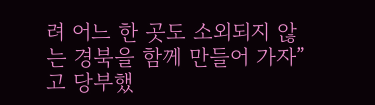려 어느 한 곳도 소외되지 않는 경북을 함께 만들어 가자”고 당부했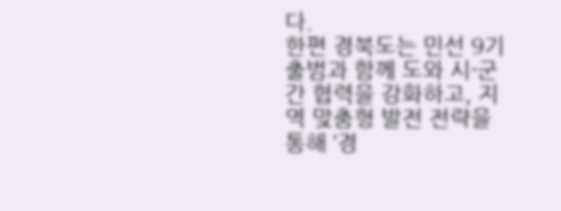다.
한편 경북도는 민선 9기 출범과 함께 도와 시·군 간 협력을 강화하고, 지역 맞춤형 발전 전략을 통해 ‘경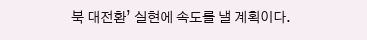북 대전환’ 실현에 속도를 낼 계획이다.